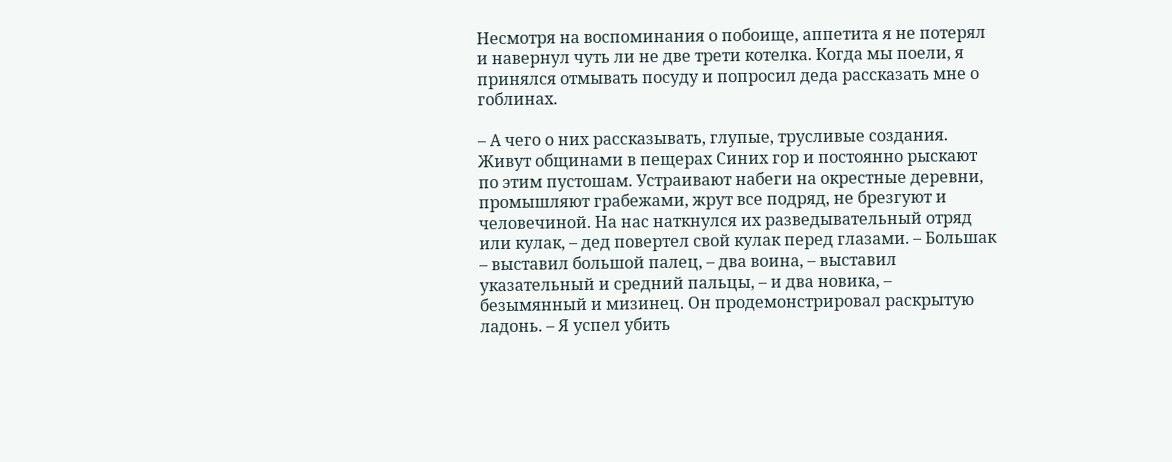Несмотря на воспоминания о побоище, аппетита я не потерял и навернул чуть ли не две трети котелка. Когда мы поели, я принялся отмывать посуду и попросил деда рассказать мне о гоблинах.

– А чего о них рассказывать, глупые, трусливые создания. Живут общинами в пещерах Синих гор и постоянно рыскают по этим пустошам. Устраивают набеги на окрестные деревни, промышляют грабежами, жрут все подряд, не брезгуют и человечиной. На нас наткнулся их разведывательный отряд или кулак, – дед повертел свой кулак перед глазами. – Большак – выставил большой палец, – два воина, – выставил указательный и средний пальцы, – и два новика, – безымянный и мизинец. Он продемонстрировал раскрытую ладонь. – Я успел убить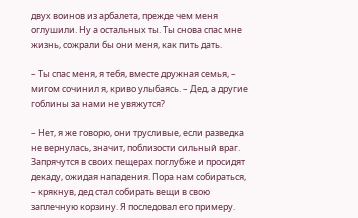двух воинов из арбалета, прежде чем меня оглушили. Ну а остальных ты. Ты снова спас мне жизнь, сожрали бы они меня, как пить дать.

– Ты спас меня, я тебя, вместе дружная семья, – мигом сочинил я, криво улыбаясь. – Дед, а другие гоблины за нами не увяжутся?

– Нет, я же говорю, они трусливые, если разведка не вернулась, значит, поблизости сильный враг. Запрячутся в своих пещерах поглубже и просидят декаду, ожидая нападения. Пора нам собираться, – крякнув, дед стал собирать вещи в свою заплечную корзину. Я последовал его примеру.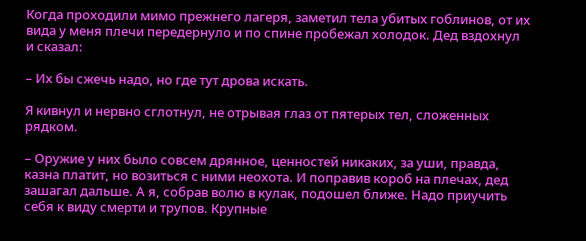Когда проходили мимо прежнего лагеря, заметил тела убитых гоблинов, от их вида у меня плечи передернуло и по спине пробежал холодок. Дед вздохнул и сказал:

– Их бы сжечь надо, но где тут дрова искать.

Я кивнул и нервно сглотнул, не отрывая глаз от пятерых тел, сложенных рядком.

– Оружие у них было совсем дрянное, ценностей никаких, за уши, правда, казна платит, но возиться с ними неохота. И поправив короб на плечах, дед зашагал дальше. А я, собрав волю в кулак, подошел ближе. Надо приучить себя к виду смерти и трупов. Крупные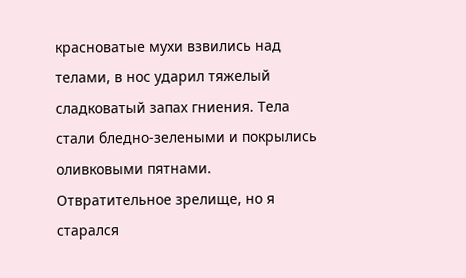красноватые мухи взвились над телами, в нос ударил тяжелый сладковатый запах гниения. Тела стали бледно-зелеными и покрылись оливковыми пятнами. Отвратительное зрелище, но я старался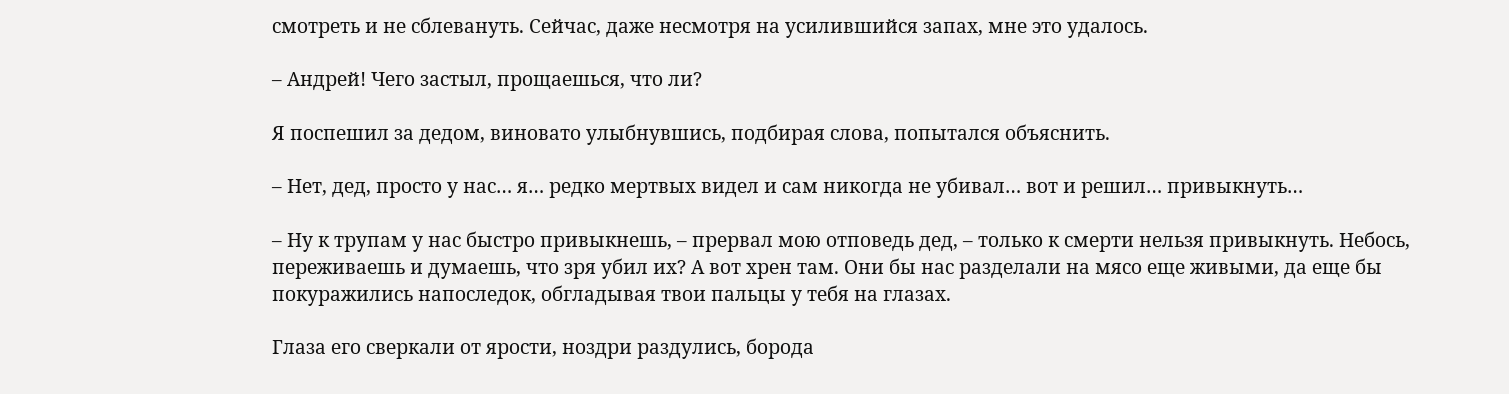смотреть и не сблевануть. Сейчас, даже несмотря на усилившийся запах, мне это удалось.

– Андрей! Чего застыл, прощаешься, что ли?

Я поспешил за дедом, виновато улыбнувшись, подбирая слова, попытался объяснить.

– Нет, дед, просто у нас… я… редко мертвых видел и сам никогда не убивал… вот и решил… привыкнуть…

– Ну к трупам у нас быстро привыкнешь, – прервал мою отповедь дед, – только к смерти нельзя привыкнуть. Небось, переживаешь и думаешь, что зря убил их? А вот хрен там. Они бы нас разделали на мясо еще живыми, да еще бы покуражились напоследок, обгладывая твои пальцы у тебя на глазах.

Глаза его сверкали от ярости, ноздри раздулись, борода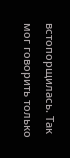встопорщилась. Так мог говорить только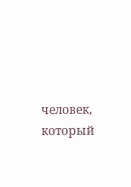человек, который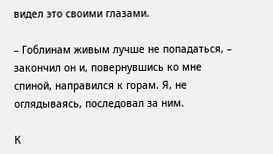видел это своими глазами.

– Гоблинам живым лучше не попадаться, – закончил он и, повернувшись ко мне спиной, направился к горам. Я, не оглядываясь, последовал за ним.

К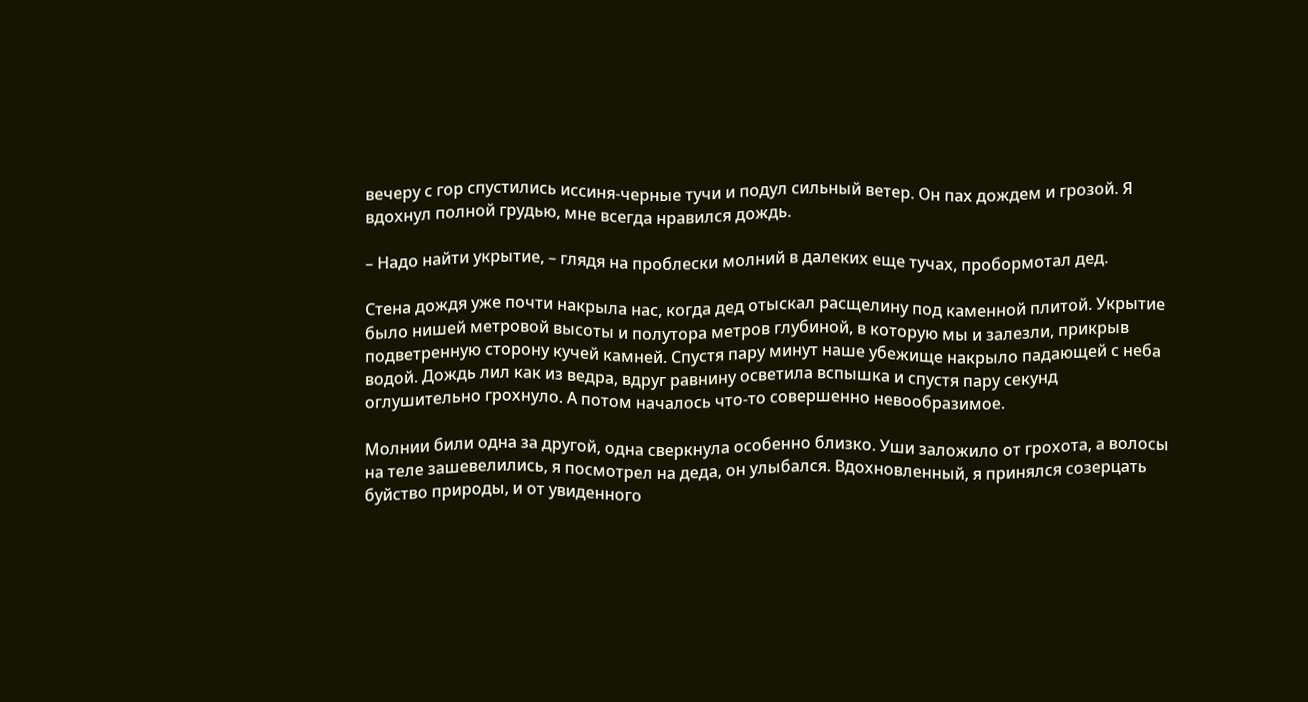вечеру с гор спустились иссиня-черные тучи и подул сильный ветер. Он пах дождем и грозой. Я вдохнул полной грудью, мне всегда нравился дождь.

– Надо найти укрытие, – глядя на проблески молний в далеких еще тучах, пробормотал дед.

Стена дождя уже почти накрыла нас, когда дед отыскал расщелину под каменной плитой. Укрытие было нишей метровой высоты и полутора метров глубиной, в которую мы и залезли, прикрыв подветренную сторону кучей камней. Спустя пару минут наше убежище накрыло падающей с неба водой. Дождь лил как из ведра, вдруг равнину осветила вспышка и спустя пару секунд оглушительно грохнуло. А потом началось что-то совершенно невообразимое.

Молнии били одна за другой, одна сверкнула особенно близко. Уши заложило от грохота, а волосы на теле зашевелились, я посмотрел на деда, он улыбался. Вдохновленный, я принялся созерцать буйство природы, и от увиденного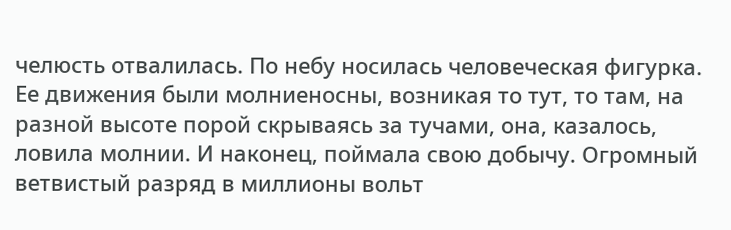челюсть отвалилась. По небу носилась человеческая фигурка. Ее движения были молниеносны, возникая то тут, то там, на разной высоте порой скрываясь за тучами, она, казалось, ловила молнии. И наконец, поймала свою добычу. Огромный ветвистый разряд в миллионы вольт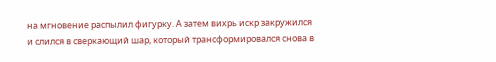на мгновение распылил фигурку. А затем вихрь искр закружился и слился в сверкающий шар, который трансформировался снова в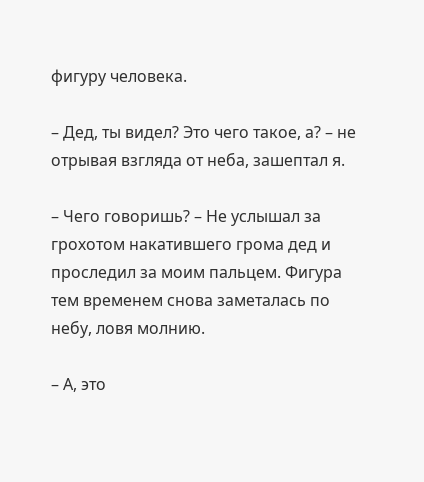фигуру человека.

– Дед, ты видел? Это чего такое, а? – не отрывая взгляда от неба, зашептал я.

– Чего говоришь? – Не услышал за грохотом накатившего грома дед и проследил за моим пальцем. Фигура тем временем снова заметалась по небу, ловя молнию.

– А, это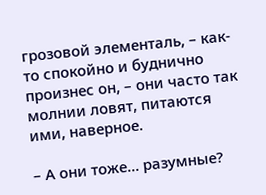грозовой элементаль, – как-то спокойно и буднично произнес он, – они часто так молнии ловят, питаются ими, наверное.

– А они тоже… разумные?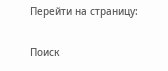Перейти на страницу:

Поиск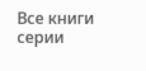Все книги серии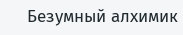Безумный алхимик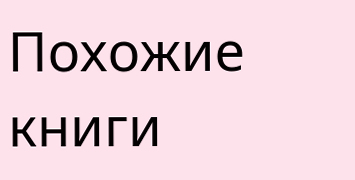Похожие книги